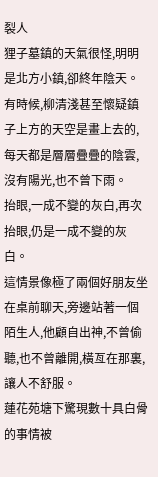裂人
狸子墓鎮的天氣很怪,明明是北方小鎮,卻終年陰天。
有時候,柳清淺甚至懷疑鎮子上方的天空是畫上去的,每天都是層層疊疊的陰雲,沒有陽光,也不曾下雨。
抬眼,一成不變的灰白,再次抬眼,仍是一成不變的灰白。
這情景像極了兩個好朋友坐在桌前聊天,旁邊站著一個陌生人,他顧自出神,不曾偷聽,也不曾離開,橫亙在那裏,讓人不舒服。
蓮花苑塘下驚現數十具白骨的事情被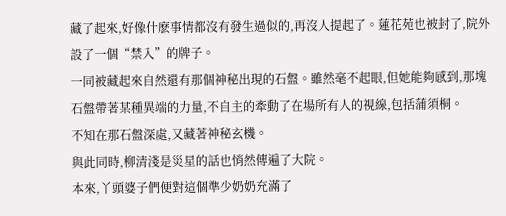藏了起來,好像什麽事情都沒有發生過似的,再沒人提起了。蓮花苑也被封了,院外設了一個“禁入”的牌子。
一同被藏起來自然還有那個神秘出現的石盤。雖然毫不起眼,但她能夠感到,那塊石盤帶著某種異端的力量,不自主的牽動了在場所有人的視線,包括蒲須桐。
不知在那石盤深處,又藏著神秘玄機。
與此同時,柳清淺是災星的話也悄然傳遍了大院。
本來,丫頭婆子們便對這個準少奶奶充滿了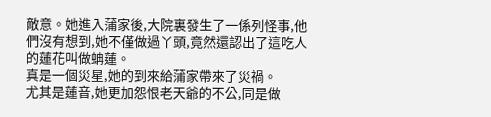敵意。她進入蒲家後,大院裏發生了一係列怪事,他們沒有想到,她不僅做過丫頭,竟然還認出了這吃人的蓮花叫做蚺蓮。
真是一個災星,她的到來給蒲家帶來了災禍。
尤其是蓮音,她更加怨恨老天爺的不公,同是做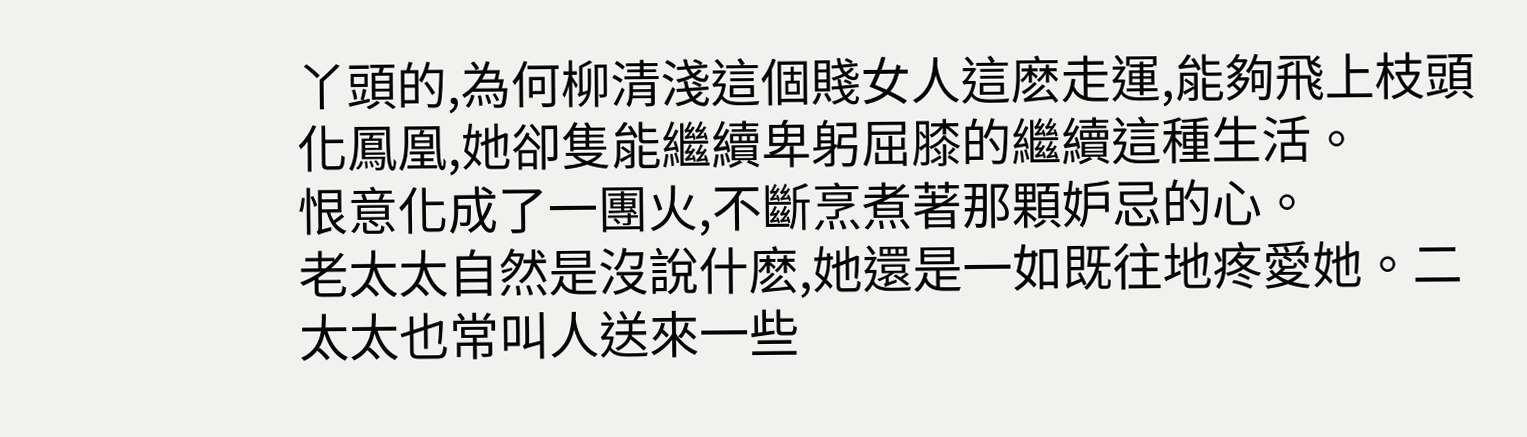丫頭的,為何柳清淺這個賤女人這麽走運,能夠飛上枝頭化鳳凰,她卻隻能繼續卑躬屈膝的繼續這種生活。
恨意化成了一團火,不斷烹煮著那顆妒忌的心。
老太太自然是沒說什麽,她還是一如既往地疼愛她。二太太也常叫人送來一些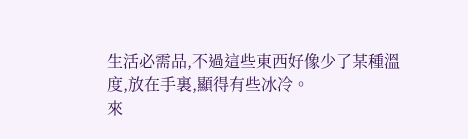生活必需品,不過這些東西好像少了某種溫度,放在手裏,顯得有些冰冷。
來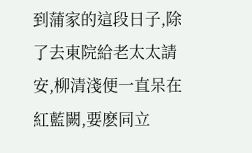到蒲家的這段日子,除了去東院給老太太請安,柳清淺便一直呆在紅藍闕,要麽同立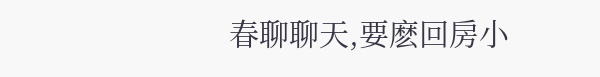春聊聊天,要麽回房小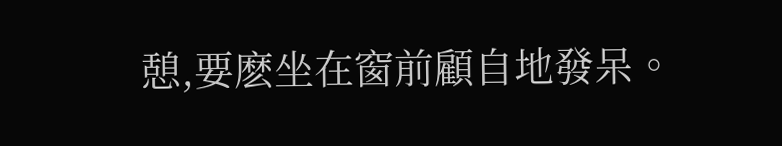憩,要麽坐在窗前顧自地發呆。